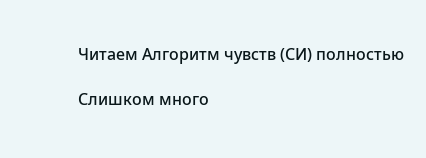Читаем Алгоритм чувств (СИ) полностью

Слишком много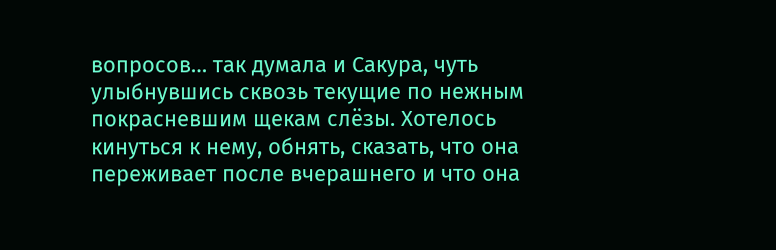вопросов… так думала и Сакура, чуть улыбнувшись сквозь текущие по нежным покрасневшим щекам слёзы. Хотелось кинуться к нему, обнять, сказать, что она переживает после вчерашнего и что она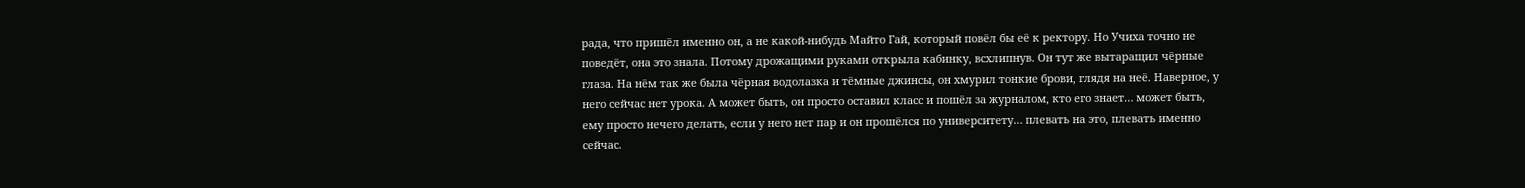рада, что пришёл именно он, а не какой-нибудь Майто Гай, который повёл бы её к ректору. Но Учиха точно не поведёт, она это знала. Потому дрожащими руками открыла кабинку, всхлипнув. Он тут же вытаращил чёрные глаза. На нём так же была чёрная водолазка и тёмные джинсы, он хмурил тонкие брови, глядя на неё. Наверное, у него сейчас нет урока. А может быть, он просто оставил класс и пошёл за журналом, кто его знает… может быть, ему просто нечего делать, если у него нет пар и он прошёлся по университету… плевать на это, плевать именно сейчас.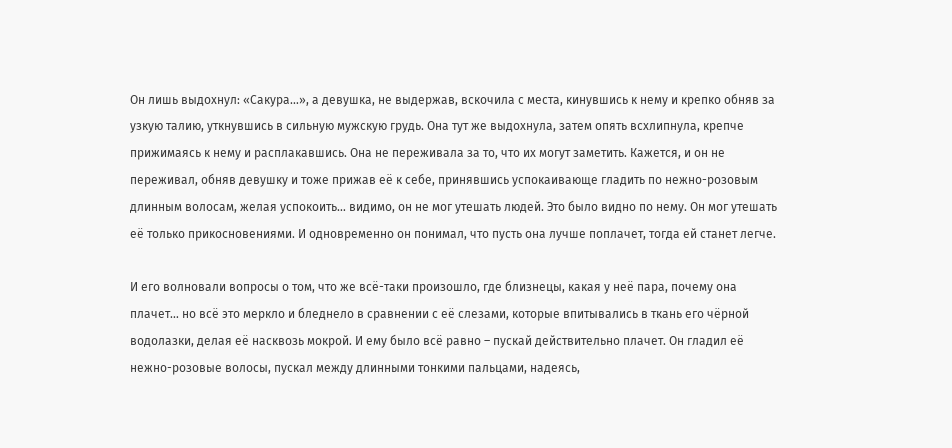Он лишь выдохнул: «Сакура…», а девушка, не выдержав, вскочила с места, кинувшись к нему и крепко обняв за узкую талию, уткнувшись в сильную мужскую грудь. Она тут же выдохнула, затем опять всхлипнула, крепче прижимаясь к нему и расплакавшись. Она не переживала за то, что их могут заметить. Кажется, и он не переживал, обняв девушку и тоже прижав её к себе, принявшись успокаивающе гладить по нежно-розовым длинным волосам, желая успокоить… видимо, он не мог утешать людей. Это было видно по нему. Он мог утешать её только прикосновениями. И одновременно он понимал, что пусть она лучше поплачет, тогда ей станет легче.

И его волновали вопросы о том, что же всё-таки произошло, где близнецы, какая у неё пара, почему она плачет… но всё это меркло и бледнело в сравнении с её слезами, которые впитывались в ткань его чёрной водолазки, делая её насквозь мокрой. И ему было всё равно – пускай действительно плачет. Он гладил её нежно-розовые волосы, пускал между длинными тонкими пальцами, надеясь,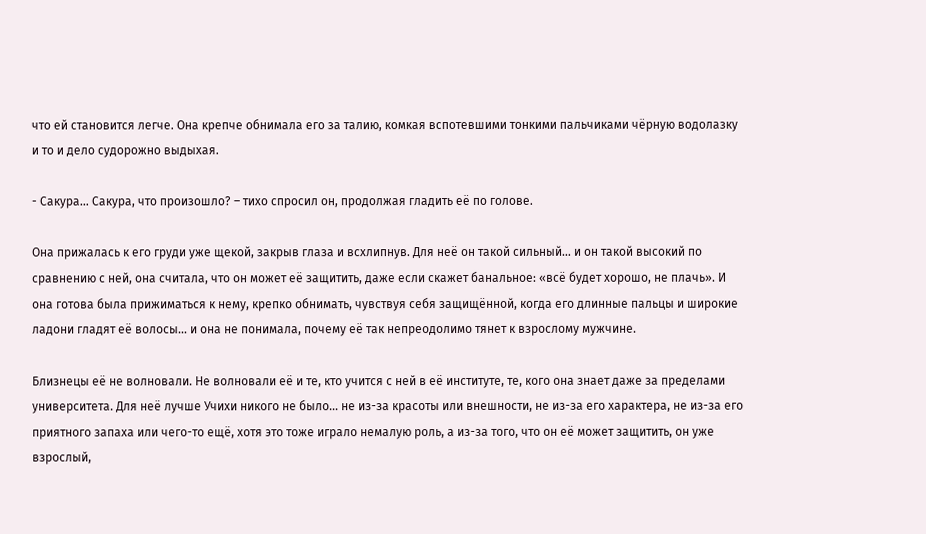что ей становится легче. Она крепче обнимала его за талию, комкая вспотевшими тонкими пальчиками чёрную водолазку и то и дело судорожно выдыхая.

- Сакура… Сакура, что произошло? – тихо спросил он, продолжая гладить её по голове.

Она прижалась к его груди уже щекой, закрыв глаза и всхлипнув. Для неё он такой сильный… и он такой высокий по сравнению с ней, она считала, что он может её защитить, даже если скажет банальное: «всё будет хорошо, не плачь». И она готова была прижиматься к нему, крепко обнимать, чувствуя себя защищённой, когда его длинные пальцы и широкие ладони гладят её волосы… и она не понимала, почему её так непреодолимо тянет к взрослому мужчине.

Близнецы её не волновали. Не волновали её и те, кто учится с ней в её институте, те, кого она знает даже за пределами университета. Для неё лучше Учихи никого не было… не из-за красоты или внешности, не из-за его характера, не из-за его приятного запаха или чего-то ещё, хотя это тоже играло немалую роль, а из-за того, что он её может защитить, он уже взрослый,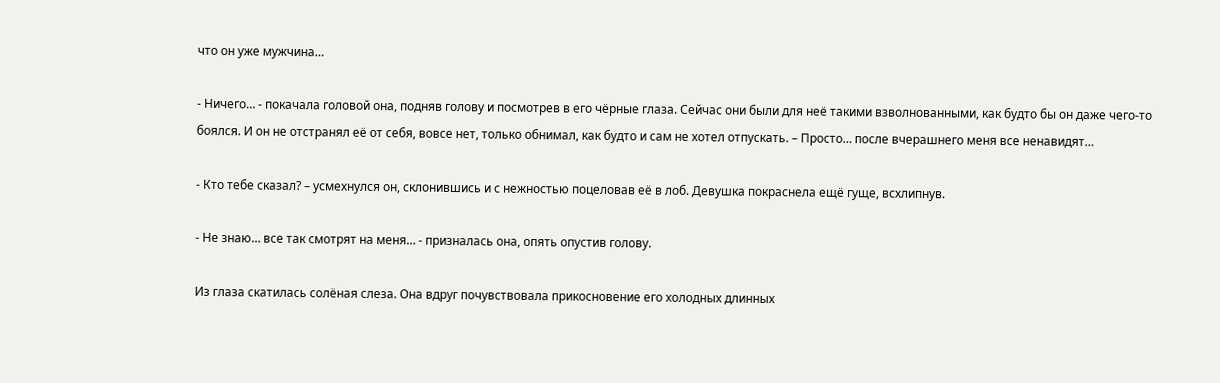что он уже мужчина…

- Ничего… - покачала головой она, подняв голову и посмотрев в его чёрные глаза. Сейчас они были для неё такими взволнованными, как будто бы он даже чего-то боялся. И он не отстранял её от себя, вовсе нет, только обнимал, как будто и сам не хотел отпускать. – Просто… после вчерашнего меня все ненавидят…

- Кто тебе сказал? – усмехнулся он, склонившись и с нежностью поцеловав её в лоб. Девушка покраснела ещё гуще, всхлипнув.

- Не знаю… все так смотрят на меня… - призналась она, опять опустив голову.

Из глаза скатилась солёная слеза. Она вдруг почувствовала прикосновение его холодных длинных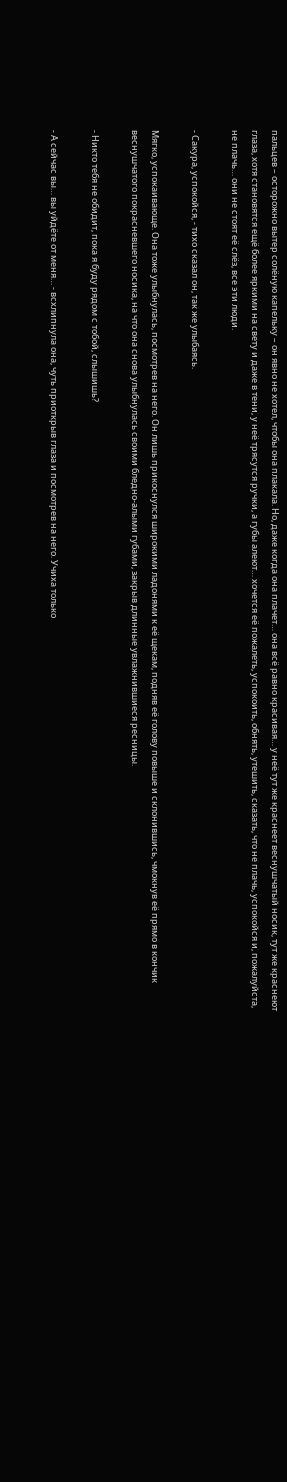пальцев – осторожно вытер солёную капельку – он явно не хотел, чтобы она плакала. Но, даже когда она плачет… она всё равно красивая… у неё тут же краснеет веснушчатый носик, тут же краснеют глаза, хотя становятся ещё более яркими на свету и даже в тени, у неё трясутся ручки, а губы алеют… хочется её пожалеть, успокоить, обнять, утешить, сказать, что не плачь, успокойся и, пожалуйста, не плачь… они не стоят её слёз, все эти люди.

- Сакура, успокойся, - тихо сказал он, так же улыбаясь.

Мягко, успокаивающе. Она тоже улыбнулась, посмотрев на него. Он лишь прикоснулся широкими ладонями к её щекам, подняв её голову повыше и склонившись, чмокнув её прямо в кончик веснушчатого покрасневшего носика, на что она снова улыбнулась своими бледно-алыми губами, закрыв длинные увлажнившиеся ресницы.

- Никто тебя не обидит, пока я буду рядом с тобой, слышишь?

- А сейчас вы… вы уйдёте от меня… - всхлипнула она, чуть приоткрыв глаза и посмотрев на него. Учиха только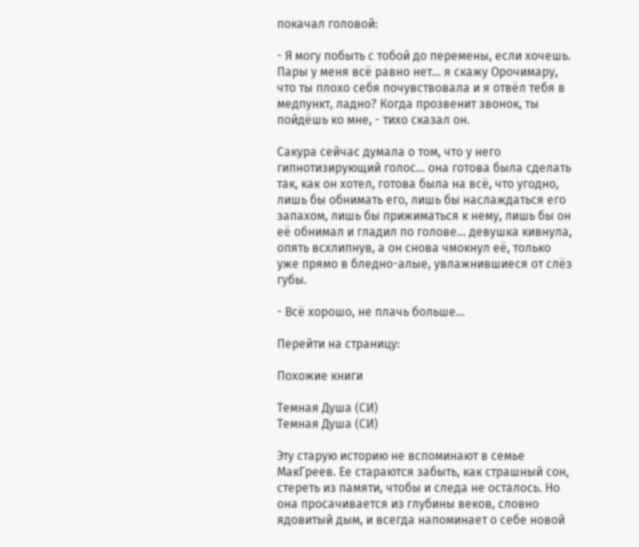покачал головой:

- Я могу побыть с тобой до перемены, если хочешь. Пары у меня всё равно нет… я скажу Орочимару, что ты плохо себя почувствовала и я отвёл тебя в медпункт, ладно? Когда прозвенит звонок, ты пойдёшь ко мне, - тихо сказал он.

Сакура сейчас думала о том, что у него гипнотизирующий голос… она готова была сделать так, как он хотел, готова была на всё, что угодно, лишь бы обнимать его, лишь бы наслаждаться его запахом, лишь бы прижиматься к нему, лишь бы он её обнимал и гладил по голове… девушка кивнула, опять всхлипнув, а он снова чмокнул её, только уже прямо в бледно-алые, увлажнившиеся от слёз губы.

- Всё хорошо, не плачь больше…

Перейти на страницу:

Похожие книги

Темная Душа (СИ)
Темная Душа (СИ)

Эту старую историю не вспоминают в семье МакГреев. Ее стараются забыть, как страшный сон, стереть из памяти, чтобы и следа не осталось. Но она просачивается из глубины веков, словно ядовитый дым, и всегда напоминает о себе новой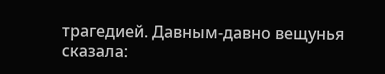трагедией. Давным-давно вещунья сказала: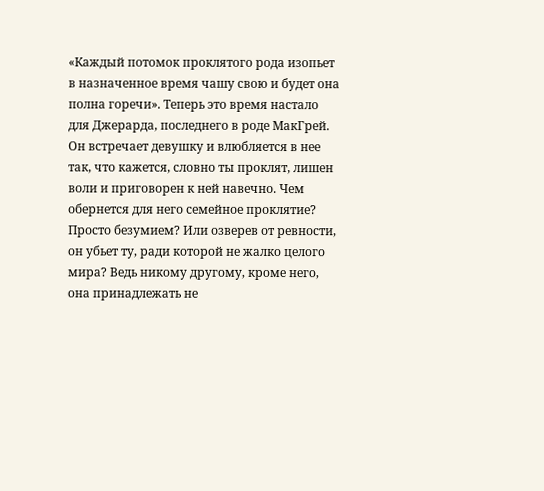«Каждый потомок проклятого рода изопьет в назначенное время чашу свою и будет она полна горечи». Теперь это время настало для Джерарда, последнего в роде МакГрей. Он встречает девушку и влюбляется в нее так, что кажется, словно ты проклят, лишен воли и приговорен к ней навечно. Чем обернется для него семейное проклятие? Просто безумием? Или озверев от ревности, он убьет ту, ради которой не жалко целого мира? Ведь никому другому, кроме него, она принадлежать не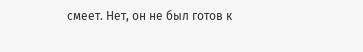смеет. Нет, он не был готов к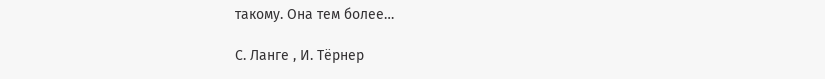такому. Она тем более…

С. Ланге , И. Тёрнер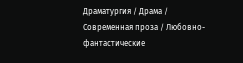Драматургия / Драма / Современная проза / Любовно-фантастические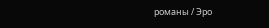романы / Эро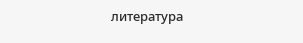литература